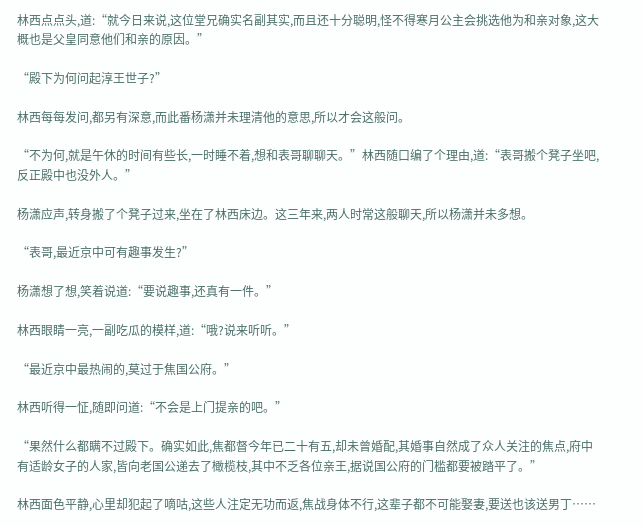林西点点头,道:“就今日来说,这位堂兄确实名副其实,而且还十分聪明,怪不得寒月公主会挑选他为和亲对象,这大概也是父皇同意他们和亲的原因。”

“殿下为何问起淳王世子?”

林西每每发问,都另有深意,而此番杨潇并未理清他的意思,所以才会这般问。

“不为何,就是午休的时间有些长,一时睡不着,想和表哥聊聊天。”林西随口编了个理由,道:“表哥搬个凳子坐吧,反正殿中也没外人。”

杨潇应声,转身搬了个凳子过来,坐在了林西床边。这三年来,两人时常这般聊天,所以杨潇并未多想。

“表哥,最近京中可有趣事发生?”

杨潇想了想,笑着说道:“要说趣事,还真有一件。”

林西眼睛一亮,一副吃瓜的模样,道:“哦?说来听听。”

“最近京中最热闹的,莫过于焦国公府。”

林西听得一怔,随即问道:“不会是上门提亲的吧。”

“果然什么都瞒不过殿下。确实如此,焦都督今年已二十有五,却未曾婚配,其婚事自然成了众人关注的焦点,府中有适龄女子的人家,皆向老国公递去了橄榄枝,其中不乏各位亲王,据说国公府的门槛都要被踏平了。”

林西面色平静,心里却犯起了嘀咕,这些人注定无功而返,焦战身体不行,这辈子都不可能娶妻,要送也该送男丁……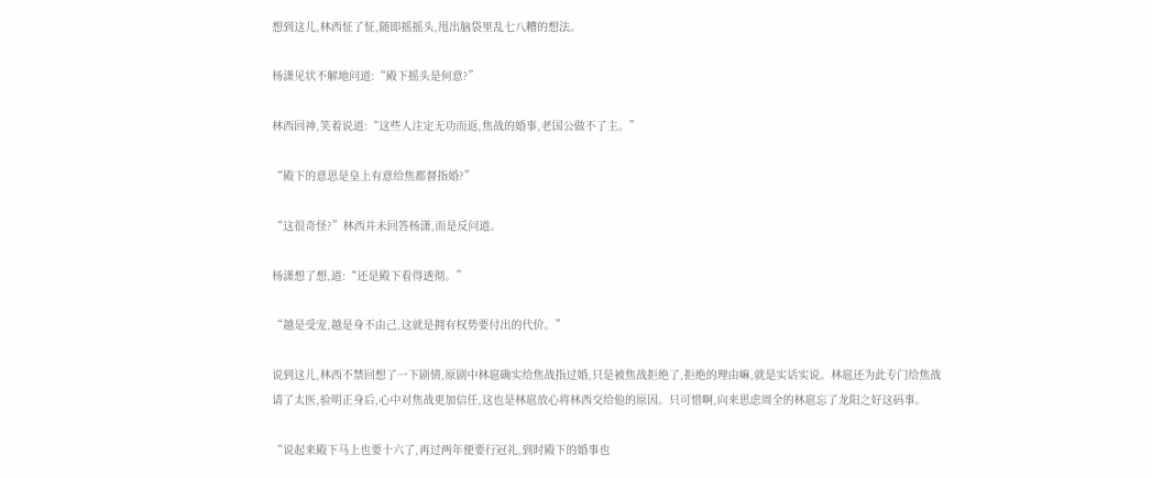想到这儿,林西怔了怔,随即摇摇头,甩出脑袋里乱七八糟的想法。

杨潇见状不解地问道:“殿下摇头是何意?”

林西回神,笑着说道:“这些人注定无功而返,焦战的婚事,老国公做不了主。”

“殿下的意思是皇上有意给焦都督指婚?”

“这很奇怪?”林西并未回答杨潇,而是反问道。

杨潇想了想,道:“还是殿下看得透彻。”

“越是受宠,越是身不由己,这就是拥有权势要付出的代价。”

说到这儿,林西不禁回想了一下剧情,原剧中林扈确实给焦战指过婚,只是被焦战拒绝了,拒绝的理由嘛,就是实话实说。林扈还为此专门给焦战请了太医,验明正身后,心中对焦战更加信任,这也是林扈放心将林西交给他的原因。只可惜啊,向来思虑周全的林扈忘了龙阳之好这码事。

“说起来殿下马上也要十六了,再过两年便要行冠礼,到时殿下的婚事也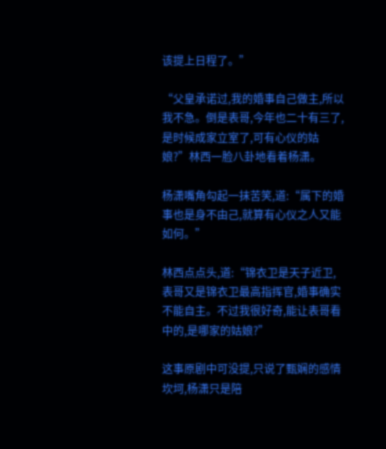该提上日程了。”

“父皇承诺过,我的婚事自己做主,所以我不急。倒是表哥,今年也二十有三了,是时候成家立室了,可有心仪的姑娘?”林西一脸八卦地看着杨潇。

杨潇嘴角勾起一抹苦笑,道:“属下的婚事也是身不由己,就算有心仪之人又能如何。”

林西点点头,道:“锦衣卫是天子近卫,表哥又是锦衣卫最高指挥官,婚事确实不能自主。不过我很好奇,能让表哥看中的,是哪家的姑娘?”

这事原剧中可没提,只说了甄娴的感情坎坷,杨潇只是陪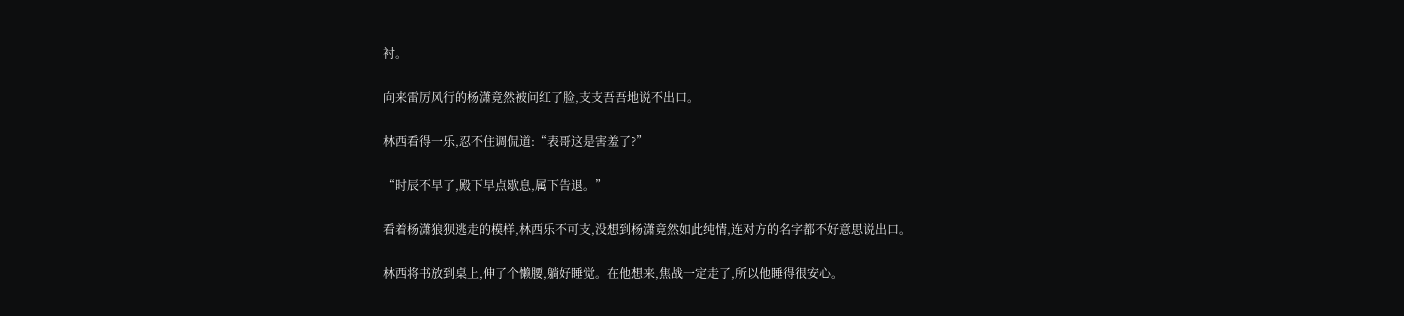衬。

向来雷厉风行的杨潇竟然被问红了脸,支支吾吾地说不出口。

林西看得一乐,忍不住调侃道:“表哥这是害羞了?”

“时辰不早了,殿下早点歇息,属下告退。”

看着杨潇狼狈逃走的模样,林西乐不可支,没想到杨潇竟然如此纯情,连对方的名字都不好意思说出口。

林西将书放到桌上,伸了个懒腰,躺好睡觉。在他想来,焦战一定走了,所以他睡得很安心。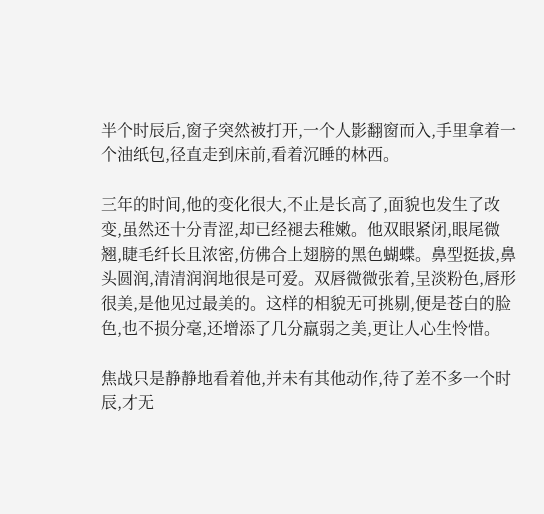半个时辰后,窗子突然被打开,一个人影翻窗而入,手里拿着一个油纸包,径直走到床前,看着沉睡的林西。

三年的时间,他的变化很大,不止是长高了,面貌也发生了改变,虽然还十分青涩,却已经褪去稚嫩。他双眼紧闭,眼尾微翘,睫毛纤长且浓密,仿佛合上翅膀的黑色蝴蝶。鼻型挺拔,鼻头圆润,清清润润地很是可爱。双唇微微张着,呈淡粉色,唇形很美,是他见过最美的。这样的相貌无可挑剔,便是苍白的脸色,也不损分毫,还增添了几分羸弱之美,更让人心生怜惜。

焦战只是静静地看着他,并未有其他动作,待了差不多一个时辰,才无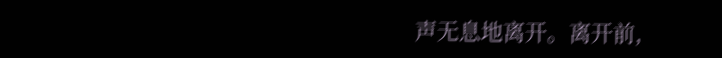声无息地离开。离开前,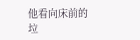他看向床前的垃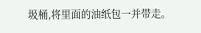圾桶,将里面的油纸包一并带走。